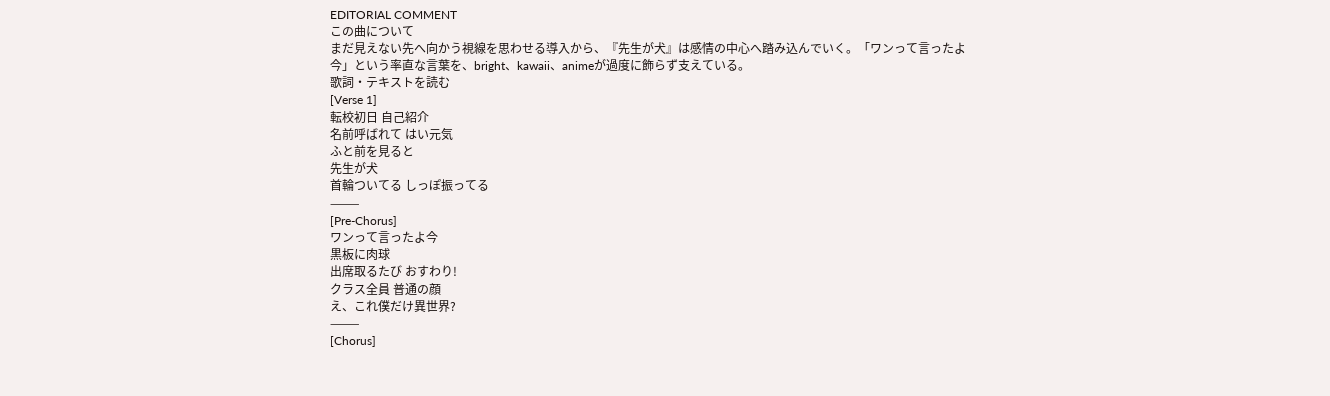EDITORIAL COMMENT
この曲について
まだ見えない先へ向かう視線を思わせる導入から、『先生が犬』は感情の中心へ踏み込んでいく。「ワンって言ったよ今」という率直な言葉を、bright、kawaii、animeが過度に飾らず支えている。
歌詞・テキストを読む
[Verse 1]
転校初日 自己紹介
名前呼ばれて はい元気
ふと前を見ると
先生が犬
首輪ついてる しっぽ振ってる
⸻
[Pre-Chorus]
ワンって言ったよ今
黒板に肉球
出席取るたび おすわり!
クラス全員 普通の顔
え、これ僕だけ異世界?
⸻
[Chorus]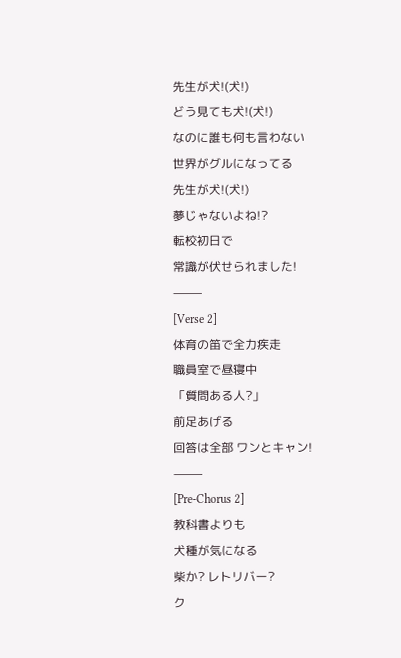先生が犬!(犬!)
どう見ても犬!(犬!)
なのに誰も何も言わない
世界がグルになってる
先生が犬!(犬!)
夢じゃないよね!?
転校初日で
常識が伏せられました!
⸻
[Verse 2]
体育の笛で全力疾走
職員室で昼寝中
「質問ある人?」
前足あげる
回答は全部 ワンとキャン!
⸻
[Pre-Chorus 2]
教科書よりも
犬種が気になる
柴か? レトリバー?
ク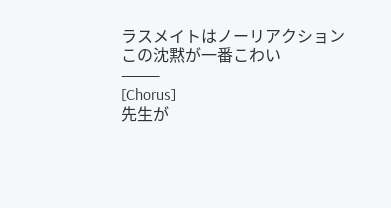ラスメイトはノーリアクション
この沈黙が一番こわい
⸻
[Chorus]
先生が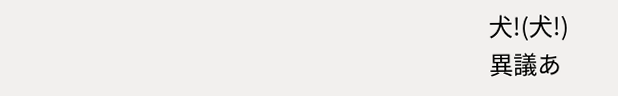犬!(犬!)
異議あ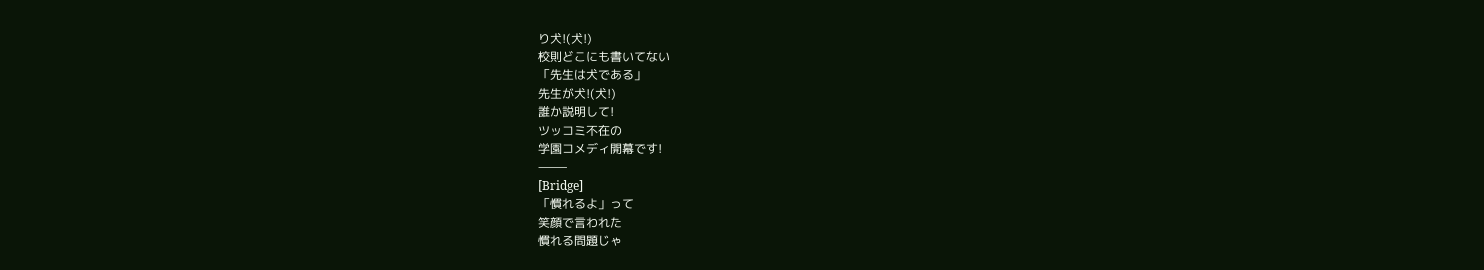り犬!(犬!)
校則どこにも書いてない
「先生は犬である」
先生が犬!(犬!)
誰か説明して!
ツッコミ不在の
学園コメディ開幕です!
⸻
[Bridge]
「慣れるよ」って
笑顔で言われた
慣れる問題じゃ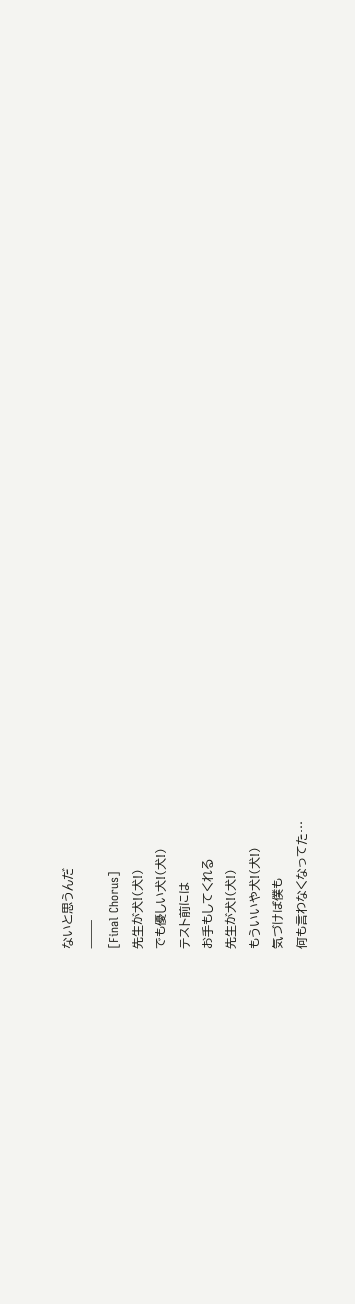ないと思うんだ
⸻
[Final Chorus]
先生が犬!(犬!)
でも優しい犬!(犬!)
テスト前には
お手もしてくれる
先生が犬!(犬!)
もういいや犬!(犬!)
気づけば僕も
何も言わなくなってた…